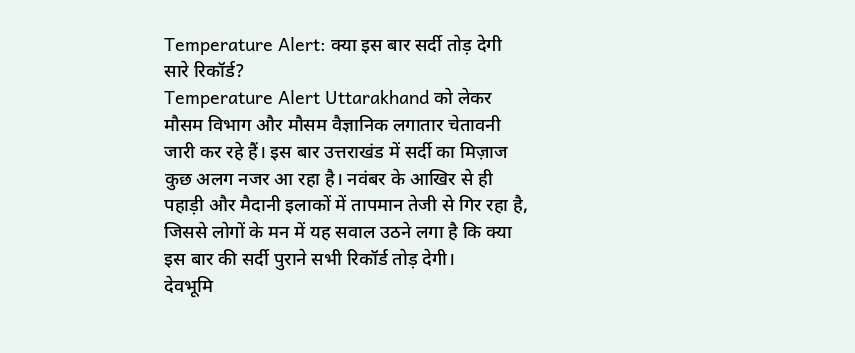Temperature Alert: क्या इस बार सर्दी तोड़ देगी सारे रिकॉर्ड?
Temperature Alert Uttarakhand को लेकर मौसम विभाग और मौसम वैज्ञानिक लगातार चेतावनी जारी कर रहे हैं। इस बार उत्तराखंड में सर्दी का मिज़ाज कुछ अलग नजर आ रहा है। नवंबर के आखिर से ही पहाड़ी और मैदानी इलाकों में तापमान तेजी से गिर रहा है, जिससे लोगों के मन में यह सवाल उठने लगा है कि क्या इस बार की सर्दी पुराने सभी रिकॉर्ड तोड़ देगी।
देवभूमि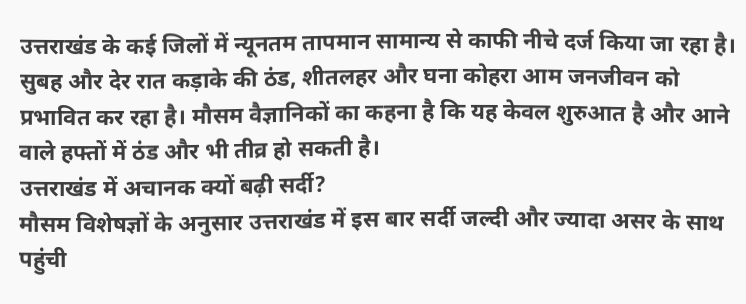उत्तराखंड के कई जिलों में न्यूनतम तापमान सामान्य से काफी नीचे दर्ज किया जा रहा है। सुबह और देर रात कड़ाके की ठंड, शीतलहर और घना कोहरा आम जनजीवन को प्रभावित कर रहा है। मौसम वैज्ञानिकों का कहना है कि यह केवल शुरुआत है और आने वाले हफ्तों में ठंड और भी तीव्र हो सकती है।
उत्तराखंड में अचानक क्यों बढ़ी सर्दी?
मौसम विशेषज्ञों के अनुसार उत्तराखंड में इस बार सर्दी जल्दी और ज्यादा असर के साथ पहुंची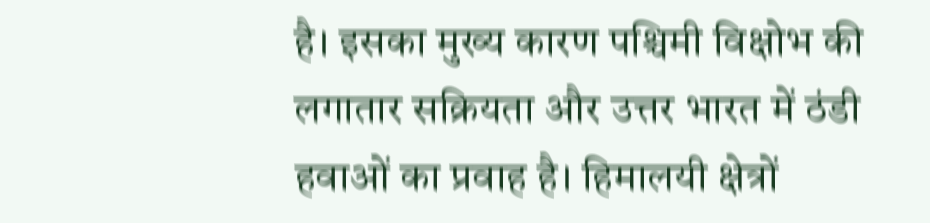है। इसका मुख्य कारण पश्चिमी विक्षोभ की लगातार सक्रियता और उत्तर भारत में ठंडी हवाओं का प्रवाह है। हिमालयी क्षेत्रों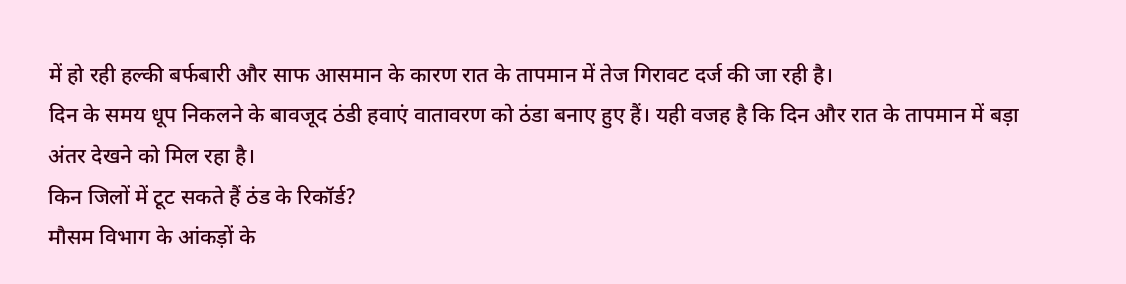में हो रही हल्की बर्फबारी और साफ आसमान के कारण रात के तापमान में तेज गिरावट दर्ज की जा रही है।
दिन के समय धूप निकलने के बावजूद ठंडी हवाएं वातावरण को ठंडा बनाए हुए हैं। यही वजह है कि दिन और रात के तापमान में बड़ा अंतर देखने को मिल रहा है।
किन जिलों में टूट सकते हैं ठंड के रिकॉर्ड?
मौसम विभाग के आंकड़ों के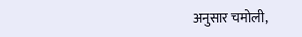अनुसार चमोली,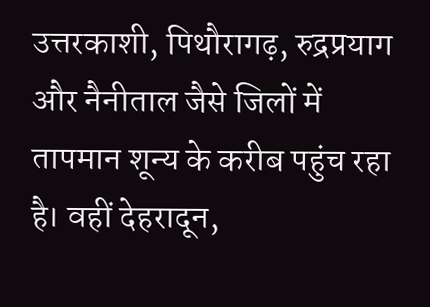उत्तरकाशी, पिथौरागढ़, रुद्रप्रयाग और नैनीताल जैसे जिलों में तापमान शून्य के करीब पहुंच रहा है। वहीं देहरादून,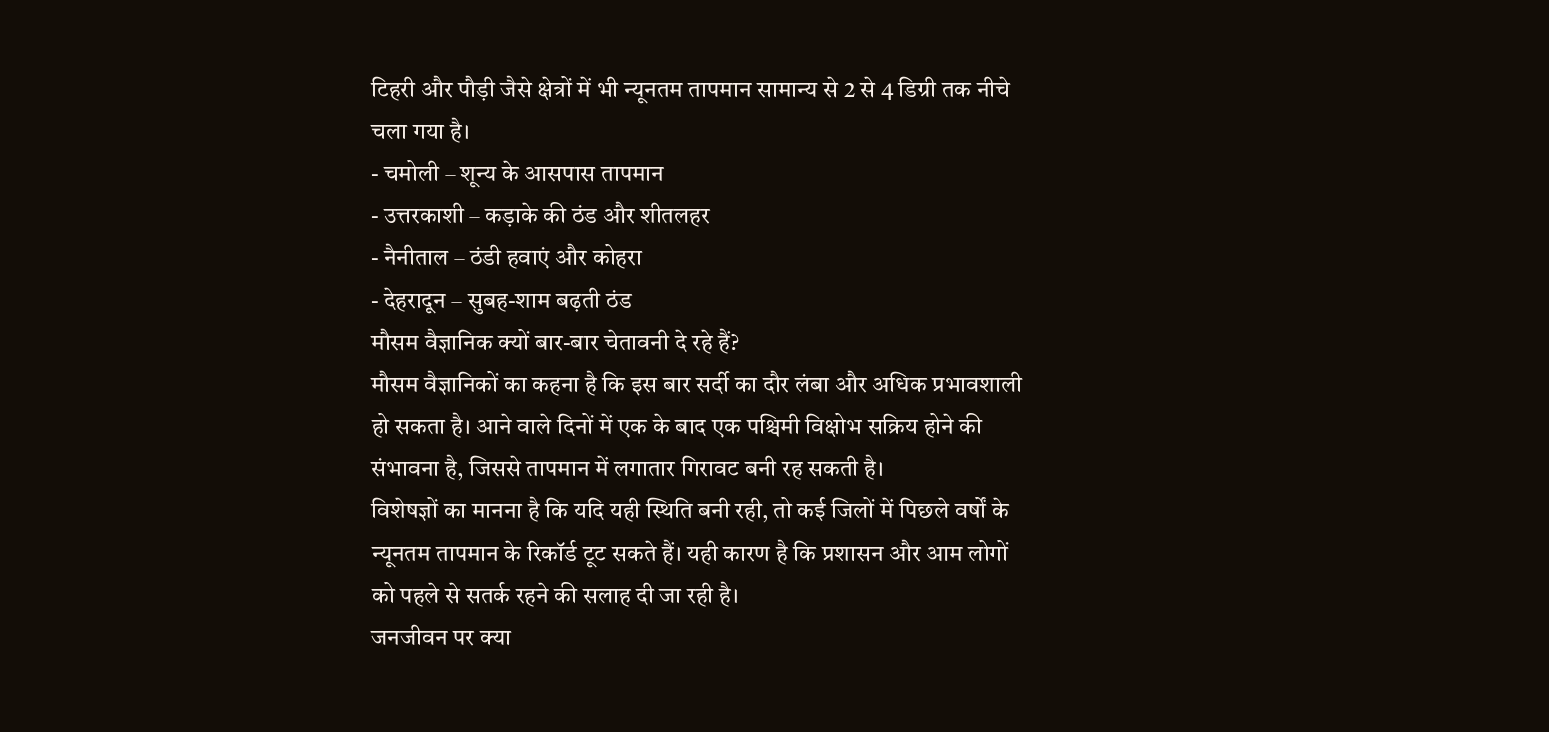टिहरी और पौड़ी जैसे क्षेत्रों में भी न्यूनतम तापमान सामान्य से 2 से 4 डिग्री तक नीचे चला गया है।
- चमोली – शून्य के आसपास तापमान
- उत्तरकाशी – कड़ाके की ठंड और शीतलहर
- नैनीताल – ठंडी हवाएं और कोहरा
- देहरादून – सुबह-शाम बढ़ती ठंड
मौसम वैज्ञानिक क्यों बार-बार चेतावनी दे रहे हैं?
मौसम वैज्ञानिकों का कहना है कि इस बार सर्दी का दौर लंबा और अधिक प्रभावशाली हो सकता है। आने वाले दिनों में एक के बाद एक पश्चिमी विक्षोभ सक्रिय होने की संभावना है, जिससे तापमान में लगातार गिरावट बनी रह सकती है।
विशेषज्ञों का मानना है कि यदि यही स्थिति बनी रही, तो कई जिलों में पिछले वर्षों के न्यूनतम तापमान के रिकॉर्ड टूट सकते हैं। यही कारण है कि प्रशासन और आम लोगों को पहले से सतर्क रहने की सलाह दी जा रही है।
जनजीवन पर क्या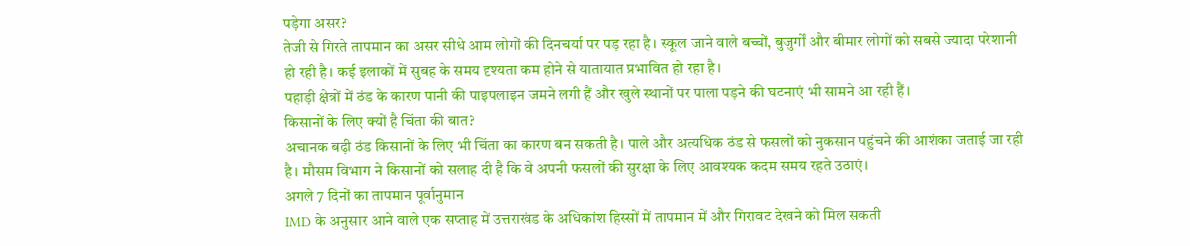पड़ेगा असर?
तेजी से गिरते तापमान का असर सीधे आम लोगों की दिनचर्या पर पड़ रहा है। स्कूल जाने वाले बच्चों, बुजुर्गों और बीमार लोगों को सबसे ज्यादा परेशानी हो रही है। कई इलाकों में सुबह के समय दृश्यता कम होने से यातायात प्रभावित हो रहा है।
पहाड़ी क्षेत्रों में ठंड के कारण पानी की पाइपलाइन जमने लगी हैं और खुले स्थानों पर पाला पड़ने की घटनाएं भी सामने आ रही हैं।
किसानों के लिए क्यों है चिंता की बात?
अचानक बढ़ी ठंड किसानों के लिए भी चिंता का कारण बन सकती है। पाले और अत्यधिक ठंड से फसलों को नुकसान पहुंचने की आशंका जताई जा रही है। मौसम विभाग ने किसानों को सलाह दी है कि वे अपनी फसलों की सुरक्षा के लिए आवश्यक कदम समय रहते उठाएं।
अगले 7 दिनों का तापमान पूर्वानुमान
IMD के अनुसार आने वाले एक सप्ताह में उत्तराखंड के अधिकांश हिस्सों में तापमान में और गिरावट देखने को मिल सकती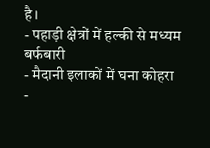है।
- पहाड़ी क्षेत्रों में हल्की से मध्यम बर्फबारी
- मैदानी इलाकों में घना कोहरा
-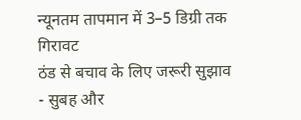न्यूनतम तापमान में 3–5 डिग्री तक गिरावट
ठंड से बचाव के लिए जरूरी सुझाव
- सुबह और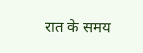रात के समय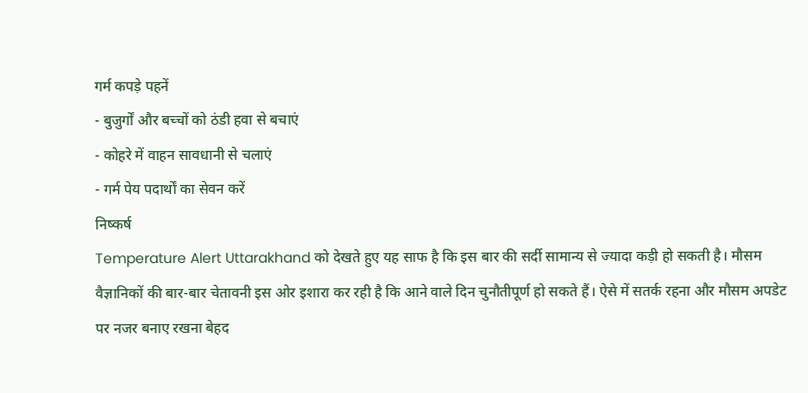गर्म कपड़े पहनें
- बुजुर्गों और बच्चों को ठंडी हवा से बचाएं
- कोहरे में वाहन सावधानी से चलाएं
- गर्म पेय पदार्थों का सेवन करें
निष्कर्ष
Temperature Alert Uttarakhand को देखते हुए यह साफ है कि इस बार की सर्दी सामान्य से ज्यादा कड़ी हो सकती है। मौसम वैज्ञानिकों की बार-बार चेतावनी इस ओर इशारा कर रही है कि आने वाले दिन चुनौतीपूर्ण हो सकते हैं। ऐसे में सतर्क रहना और मौसम अपडेट पर नजर बनाए रखना बेहद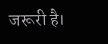जरूरी है।